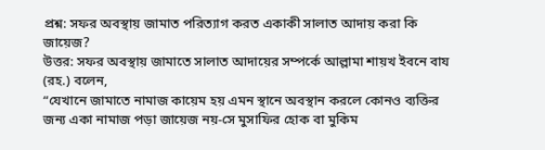প্রশ্ন: সফর অবস্থায় জামাত পরিত্যাগ করত একাকী সালাত আদায় করা কি জায়েজ?
উত্তর: সফর অবস্থায় জামাতে সালাত আদায়ের সম্পর্কে আল্লামা শায়খ ইবনে বায (রহ.) বলেন,
“যেখানে জামাতে নামাজ কায়েম হয় এমন স্থানে অবস্থান করলে কোনও ব্যক্তির জন্য একা নামাজ পড়া জায়েজ নয়-সে মুসাফির হোক বা মুকিম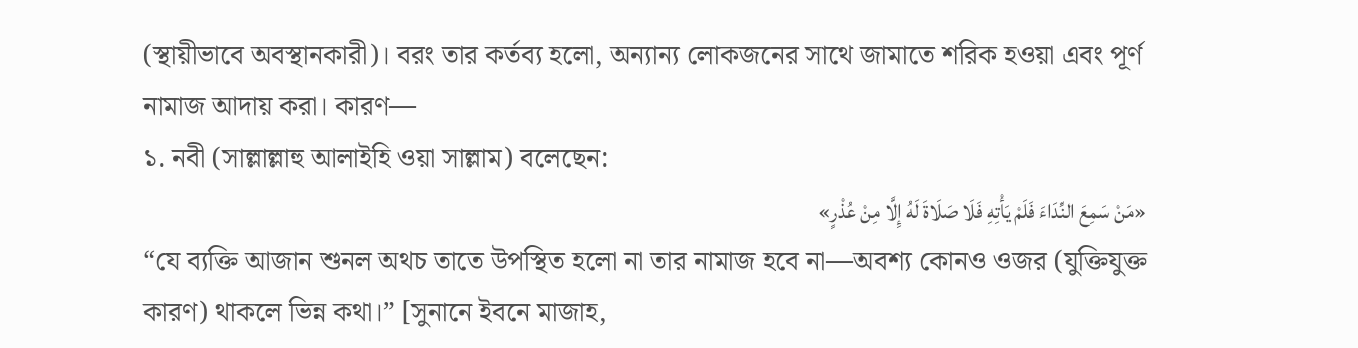(স্থায়ীভাবে অবস্থানকারী)। বরং তার কর্তব্য হলো, অন্যান্য লোকজনের সাথে জামাতে শরিক হওয়া এবং পূর্ণ নামাজ আদায় করা। কারণ—
১. নবী (সাল্লাল্লাহু আলাইহি ওয়া সাল্লাম) বলেছেন:
«مَنْ سَمِعَ النِّدَاءَ فَلَمْ يَأْتِهِ فَلَا صَلَاةَ لَهُ إِلَّا مِنْ عُذْرٍ»
“যে ব্যক্তি আজান শুনল অথচ তাতে উপস্থিত হলো না তার নামাজ হবে না—অবশ্য কোনও ওজর (যুক্তিযুক্ত কারণ) থাকলে ভিন্ন কথা।” [সুনানে ইবনে মাজাহ,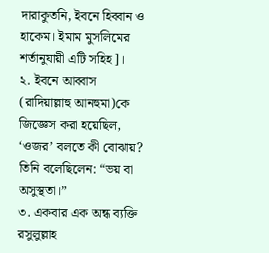দারাকুতনি, ইবনে হিব্বান ও হাকেম। ইমাম মুসলিমের শর্তানুযায়ী এটি সহিহ]।
২. ইবনে আব্বাস (রাদিয়াল্লাহু আনহুমা)কে জিজ্ঞেস করা হয়েছিল, ‘ওজর’ বলতে কী বোঝায়? তিনি বলেছিলেন: “ভয় বা অসুস্থতা।”
৩. একবার এক অন্ধ ব্যক্তি রসুলুল্লাহ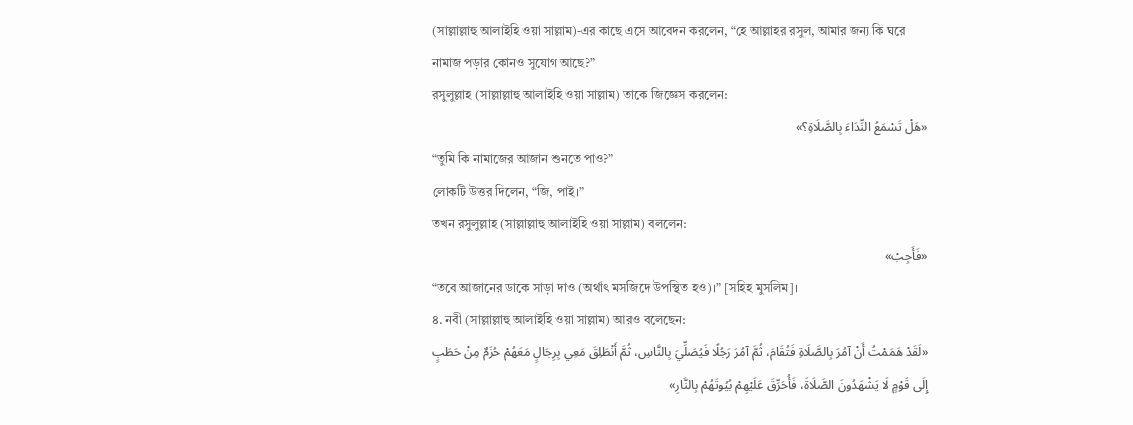(সাল্লাল্লাহু আলাইহি ওয়া সাল্লাম)-এর কাছে এসে আবেদন করলেন, “হে আল্লাহর রসুল, আমার জন্য কি ঘরে নামাজ পড়ার কোনও সুযোগ আছে?”
রসুলুল্লাহ (সাল্লাল্লাহু আলাইহি ওয়া সাল্লাম) তাকে জিজ্ঞেস করলেন:
«هَلْ تَسْمَعُ النِّدَاءَ بِالصَّلَاةِ؟»
“তুমি কি নামাজের আজান শুনতে পাও?”
লোকটি উত্তর দিলেন, “জি, পাই।”
তখন রসুলুল্লাহ (সাল্লাল্লাহু আলাইহি ওয়া সাল্লাম) বললেন:
«فَأَجِبْ»
“তবে আজানের ডাকে সাড়া দাও (অর্থাৎ মসজিদে উপস্থিত হও)।” [সহিহ মুসলিম]।
৪. নবী (সাল্লাল্লাহু আলাইহি ওয়া সাল্লাম) আরও বলেছেন:
«لَقَدْ هَمَمْتُ أَنْ آمُرَ بِالصَّلَاةِ فَتُقَامَ، ثُمَّ آمُرَ رَجُلًا فَيُصَلِّيَ بِالنَّاسِ، ثُمَّ أَنْطَلِقَ مَعِي بِرِجَالٍ مَعَهُمْ حُزَمٌ مِنْ حَطَبٍ إِلَى قَوْمٍ لَا يَشْهَدُونَ الصَّلَاةَ، فَأُحَرِّقَ عَلَيْهِمْ بُيُوتَهُمْ بِالنَّارِ»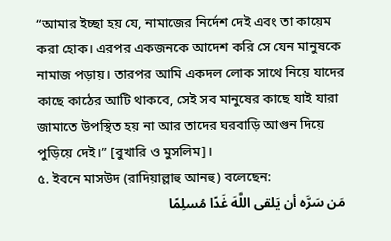“আমার ইচ্ছা হয় যে, নামাজের নির্দেশ দেই এবং তা কায়েম করা হোক। এরপর একজনকে আদেশ করি সে যেন মানুষকে নামাজ পড়ায়। তারপর আমি একদল লোক সাথে নিয়ে যাদের কাছে কাঠের আটি থাকবে, সেই সব মানুষের কাছে যাই যারা জামাতে উপস্থিত হয় না আর তাদের ঘরবাড়ি আগুন দিয়ে পুড়িয়ে দেই।” [বুখারি ও মুসলিম]।
৫. ইবনে মাসউদ (রাদিয়াল্লাহু আনহু) বলেছেন:
مَن سَرَّه أن يَلقى اللَّهَ غَدًا مُسلِمًا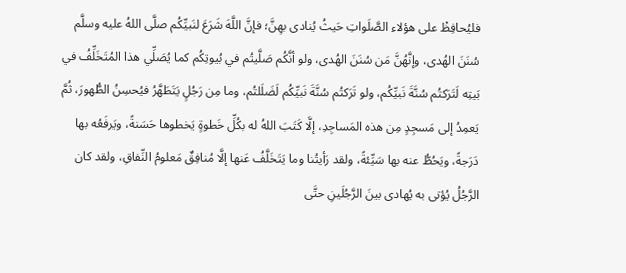فليُحافِظْ على هؤلاء الصَّلَواتِ حَيثُ يُنادى بهِنَّ؛ فإنَّ اللَّهَ شَرَعَ لنَبيِّكُم صلَّى اللهُ عليه وسلَّم سُنَنَ الهُدى، وإنَّهُنَّ مَن سُنَنَ الهُدى، ولو أنَّكُم صَلَّيتُم في بُيوتِكُم كما يُصَلِّي هذا المُتَخَلِّفُ في بَيتِه لَتَرَكتُم سُنَّةَ نَبيِّكُم، ولو تَرَكتُم سُنَّةَ نَبيِّكُم لَضَلَلتُم، وما مِن رَجُلٍ يَتَطَهَّرُ فيُحسِنُ الطُّهورَ، ثُمَّ يَعمِدُ إلى مَسجِدٍ مِن هذه المَساجِدِ، إلَّا كَتَبَ اللهُ له بكُلِّ خَطوةٍ يَخطوها حَسَنةً، ويَرفَعُه بها دَرَجةً، ويَحُطُّ عنه بها سَيِّئةً، ولقد رَأيتُنا وما يَتَخَلَّفُ عَنها إلَّا مُنافِقٌ مَعلومُ النِّفاقِ، ولقد كان الرَّجُلُ يُؤتى به يُهادى بينَ الرَّجُلَينِ حتَّى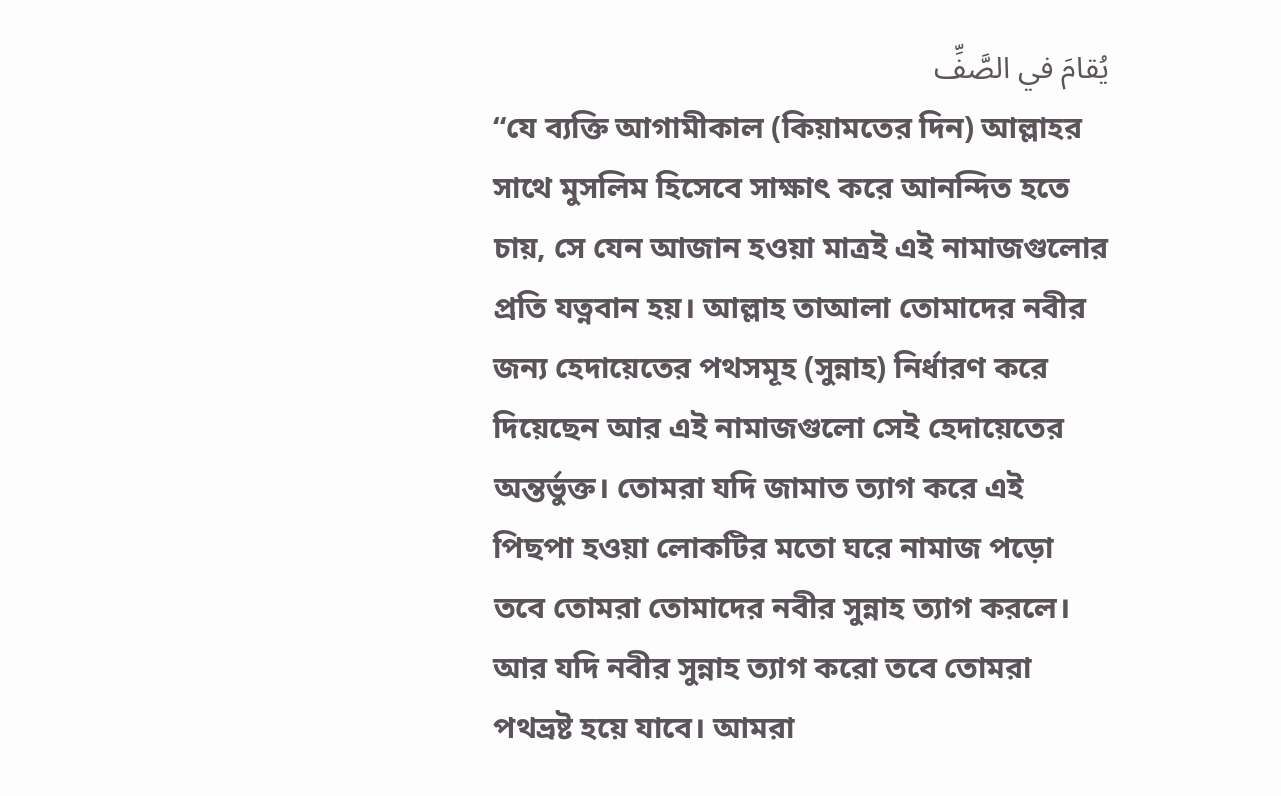يُقامَ في الصَّفِّ
“যে ব্যক্তি আগামীকাল (কিয়ামতের দিন) আল্লাহর সাথে মুসলিম হিসেবে সাক্ষাৎ করে আনন্দিত হতে চায়, সে যেন আজান হওয়া মাত্রই এই নামাজগুলোর প্রতি যত্নবান হয়। আল্লাহ তাআলা তোমাদের নবীর জন্য হেদায়েতের পথসমূহ (সুন্নাহ) নির্ধারণ করে দিয়েছেন আর এই নামাজগুলো সেই হেদায়েতের অন্তর্ভুক্ত। তোমরা যদি জামাত ত্যাগ করে এই পিছপা হওয়া লোকটির মতো ঘরে নামাজ পড়ো তবে তোমরা তোমাদের নবীর সুন্নাহ ত্যাগ করলে। আর যদি নবীর সুন্নাহ ত্যাগ করো তবে তোমরা পথভ্রষ্ট হয়ে যাবে। আমরা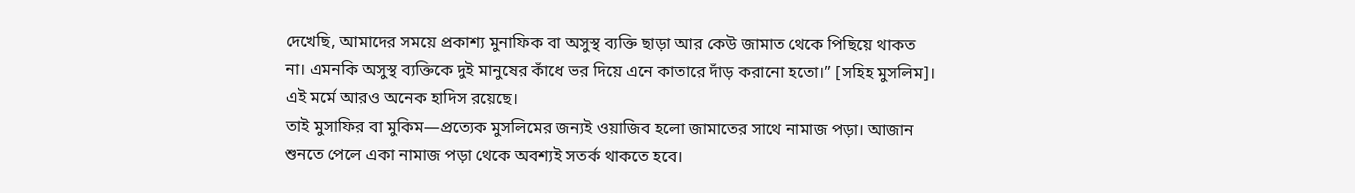দেখেছি, আমাদের সময়ে প্রকাশ্য মুনাফিক বা অসুস্থ ব্যক্তি ছাড়া আর কেউ জামাত থেকে পিছিয়ে থাকত না। এমনকি অসুস্থ ব্যক্তিকে দুই মানুষের কাঁধে ভর দিয়ে এনে কাতারে দাঁড় করানো হতো।” [সহিহ মুসলিম]।
এই মর্মে আরও অনেক হাদিস রয়েছে।
তাই মুসাফির বা মুকিম—প্রত্যেক মুসলিমের জন্যই ওয়াজিব হলো জামাতের সাথে নামাজ পড়া। আজান শুনতে পেলে একা নামাজ পড়া থেকে অবশ্যই সতর্ক থাকতে হবে।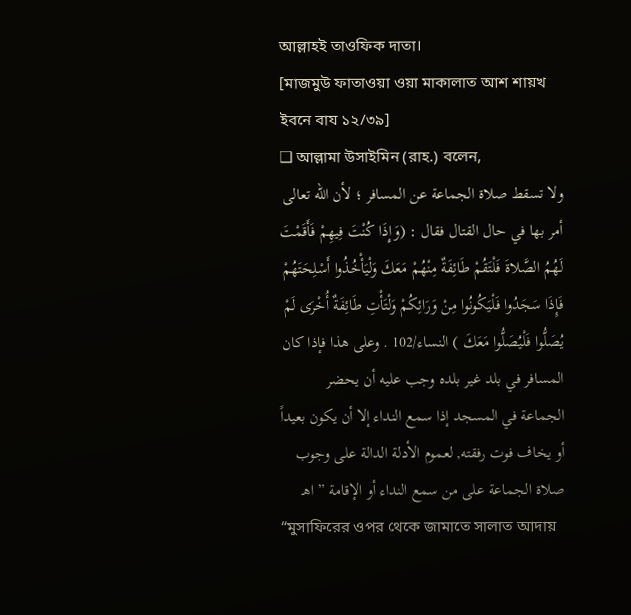আল্লাহই তাওফিক দাতা।
[মাজমুউ ফাতাওয়া ওয়া মাকালাত আশ শায়খ ইবনে বায ১২/৩৯]
❑ আল্লামা উসাইমিন (রাহ.) বলেন,
ولا تسقط صلاة الجماعة عن المسافر ؛ لأن الله تعالى أمر بها في حال القتال فقال : (وَإِذَا كُنْتَ فِيهِمْ فَأَقَمْتَ لَهُمُ الصَّلاةَ فَلْتَقُمْ طَائِفَةٌ مِنْهُمْ مَعَكَ وَلْيَأْخُذُوا أَسْلِحَتَهُمْ فَإِذَا سَجَدُوا فَلْيَكُونُوا مِنْ وَرَائِكُمْ وَلْتَأْتِ طَائِفَةٌ أُخْرَى لَمْ يُصَلُّوا فَلْيُصَلُّوا مَعَكَ ) النساء/102 . وعلى هذا فإذا كان المسافر في بلد غير بلده وجب عليه أن يحضر الجماعة في المسجد إذا سمع النداء إلا أن يكون بعيداً أو يخاف فوت رفقته, لعموم الأدلة الدالة على وجوب صلاة الجماعة على من سمع النداء أو الإقامة ” اهـ
“মুসাফিরের ওপর থেকে জামাতে সালাত আদায়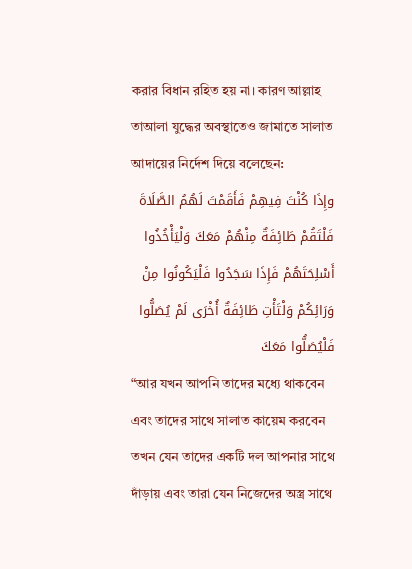করার বিধান রহিত হয় না। কারণ আল্লাহ তাআলা যুদ্ধের অবস্থাতেও জামাতে সালাত আদায়ের নির্দেশ দিয়ে বলেছেন:
وإِذَا كُنْتَ فِيهِمْ فَأَقَمْتَ لَهُمُ الصَّلَاةَ فَلْتَقُمْ طَائِفَةٌ مِنْهُمْ مَعَكَ وَلْيَأْخُذُوا أَسْلِحَتَهُمْ فَإِذَا سَجَدُوا فَلْيَكُونُوا مِنْ وَرَائِكُمْ وَلْتَأْتِ طَائِفَةٌ أُخْرَى لَمْ يُصَلُّوا فَلْيُصَلُّوا مَعَكَ
“আর যখন আপনি তাদের মধ্যে থাকবেন এবং তাদের সাথে সালাত কায়েম করবেন তখন যেন তাদের একটি দল আপনার সাথে দাঁড়ায় এবং তারা যেন নিজেদের অস্ত্র সাথে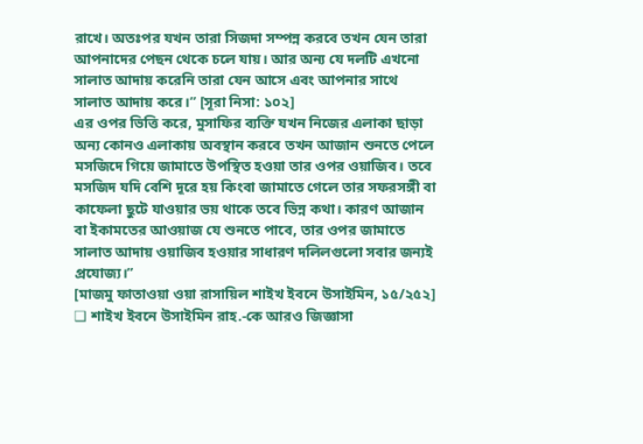রাখে। অতঃপর যখন তারা সিজদা সম্পন্ন করবে তখন যেন তারা আপনাদের পেছন থেকে চলে যায়। আর অন্য যে দলটি এখনো সালাত আদায় করেনি তারা যেন আসে এবং আপনার সাথে সালাত আদায় করে।” [সূরা নিসা: ১০২]
এর ওপর ভিত্তি করে, মুসাফির ব্যক্তি যখন নিজের এলাকা ছাড়া অন্য কোনও এলাকায় অবস্থান করবে তখন আজান শুনতে পেলে মসজিদে গিয়ে জামাতে উপস্থিত হওয়া তার ওপর ওয়াজিব। তবে মসজিদ যদি বেশি দূরে হয় কিংবা জামাতে গেলে তার সফরসঙ্গী বা কাফেলা ছুটে যাওয়ার ভয় থাকে তবে ভিন্ন কথা। কারণ আজান বা ইকামতের আওয়াজ যে শুনতে পাবে, তার ওপর জামাতে সালাত আদায় ওয়াজিব হওয়ার সাধারণ দলিলগুলো সবার জন্যই প্রযোজ্য।”
[মাজমু ফাতাওয়া ওয়া রাসায়িল শাইখ ইবনে উসাইমিন, ১৫/২৫২]
❑ শাইখ ইবনে উসাইমিন রাহ.-কে আরও জিজ্ঞাসা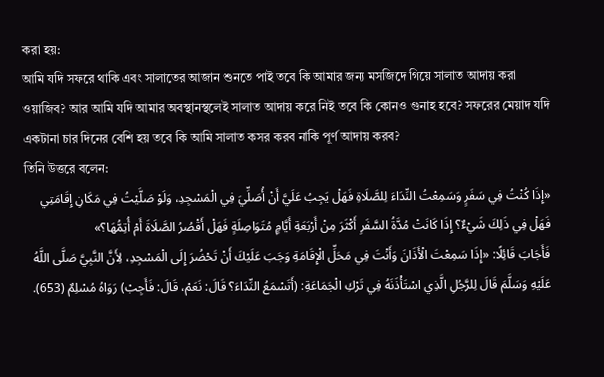করা হয়:
আমি যদি সফরে থাকি এবং সালাতের আজান শুনতে পাই তবে কি আমার জন্য মসজিদে গিয়ে সালাত আদায় করা ওয়াজিব? আর আমি যদি আমার অবস্থানস্থলেই সালাত আদায় করে নিই তবে কি কোনও গুনাহ হবে? সফরের মেয়াদ যদি একটানা চার দিনের বেশি হয় তবে কি আমি সালাত কসর করব নাকি পূর্ণ আদায় করব?
তিনি উত্তরে বলেন:
«إِذَا كُنْتُ فِي سَفَرٍ وَسَمِعْتُ النِّدَاءَ لِلصَّلَاةِ فَهَلْ يَجِبُ عَلَيَّ أَنْ أُصَلِّيَ فِي الْمَسْجِدِ، وَلَوْ صَلَّيْتُ فِي مَكَانِ إِقَامَتِي فَهَلْ فِي ذَلِكَ شَيْءٌ؟ إِذَا كَانَتْ مُدَّةُ السَّفَرِ أَكْثَرَ مِنْ أَرْبَعَةِ أَيَّامٍ مُتَوَاصِلَةٍ فَهَلْ أَقْصُرُ الصَّلَاةَ أَمْ أُتِمُّهَا؟»
فَأَجَابَ قَائِلًا: «إِذَا سَمِعْتَ الْأَذَانَ وَأَنْتَ فِي مَحَلِّ الْإِقَامَةِ وَجَبَ عَلَيْكَ أَنْ تَحْضُرَ إِلَى الْمَسْجِدِ، لِأَنَّ النَّبِيَّ صَلَّى اللَّهُ عَلَيْهِ وَسَلَّمَ قَالَ لِلرَّجُلِ الَّذِي اسْتَأْذَنَهُ فِي تَرْكِ الْجَمَاعَةِ: (أَتَسْمَعُ النِّدَاءَ؟ قَالَ: نَعَمْ، قَالَ: فَأَجِبْ) رَوَاهُ مُسْلِمٌ (653).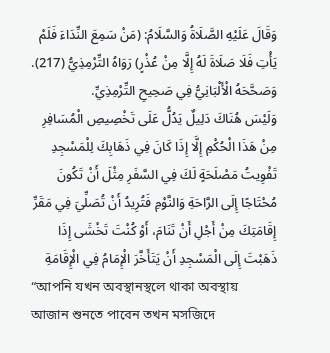وَقَالَ عَلَيْهِ الصَّلَاةُ وَالسَّلَامُ: (مَنْ سَمِعَ النِّدَاءَ فَلَمْ يَأْتِ فَلَا صَلَاةَ لَهُ إِلَّا مِنْ عُذْرٍ) رَوَاهُ التِّرْمِذِيُّ (217). وَصَحَّحَهُ الْأَلْبَانِيُّ فِي صَحِيحِ التِّرْمِذِيِّ.
وَلَيْسَ هُنَاكَ دَلِيلٌ يَدُلُّ عَلَى تَخْصِيصِ الْمُسَافِرِ مِنْ هَذَا الْحُكْمِ إِلَّا إِذَا كَانَ فِي ذَهَابِكَ لِلْمَسْجِدِ تَفْوِيتُ مَصْلَحَةٍ لَكَ فِي السَّفَرِ مِثْلَ أَنْ تَكُونَ مُحْتَاجًا إِلَى الرَّاحَةِ وَالنَّوْمِ فَتُرِيدُ أَنْ تُصَلِّيَ فِي مَقَرِّ إِقَامَتِكَ مِنْ أَجْلِ أَنْ تَنَامَ، أَوْ كُنْتَ تَخْشَى إِذَا ذَهَبْتَ إِلَى الْمَسْجِدِ أَنْ يَتَأَخَّرَ الْإِمَامُ فِي الْإِقَامَةِ
“আপনি যখন অবস্থানস্থলে থাকা অবস্থায় আজান শুনতে পাবেন তখন মসজিদে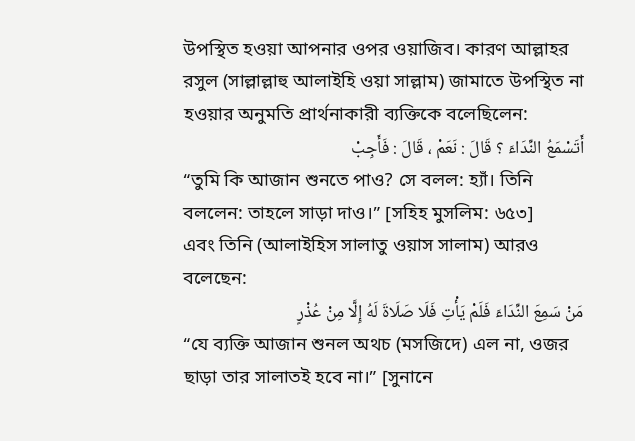উপস্থিত হওয়া আপনার ওপর ওয়াজিব। কারণ আল্লাহর রসুল (সাল্লাল্লাহু আলাইহি ওয়া সাল্লাম) জামাতে উপস্থিত না হওয়ার অনুমতি প্রার্থনাকারী ব্যক্তিকে বলেছিলেন:
أَتَسْمَعُ النِّدَاءَ ؟ قَالَ : نَعَمْ ، قَالَ : فَأَجِبْ
“তুমি কি আজান শুনতে পাও? সে বলল: হ্যাঁ। তিনি বললেন: তাহলে সাড়া দাও।” [সহিহ মুসলিম: ৬৫৩]
এবং তিনি (আলাইহিস সালাতু ওয়াস সালাম) আরও বলেছেন:
مَنْ سَمِعَ النِّدَاءَ فَلَمْ يَأْتِ فَلَا صَلَاةَ لَهُ إِلَّا مِنْ عُذْرٍ
“যে ব্যক্তি আজান শুনল অথচ (মসজিদে) এল না, ওজর ছাড়া তার সালাতই হবে না।” [সুনানে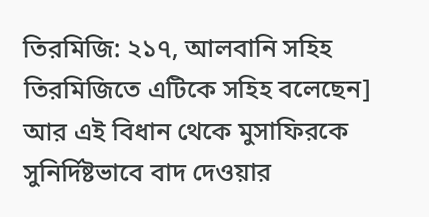তিরমিজি: ২১৭, আলবানি সহিহ তিরমিজিতে এটিকে সহিহ বলেছেন]
আর এই বিধান থেকে মুসাফিরকে সুনির্দিষ্টভাবে বাদ দেওয়ার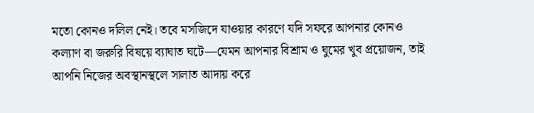মতো কোনও দলিল নেই। তবে মসজিদে যাওয়ার কারণে যদি সফরে আপনার কোনও কল্যাণ বা জরুরি বিষয়ে ব্যাঘাত ঘটে—যেমন আপনার বিশ্রাম ও ঘুমের খুব প্রয়োজন, তাই আপনি নিজের অবস্থানস্থলে সালাত আদায় করে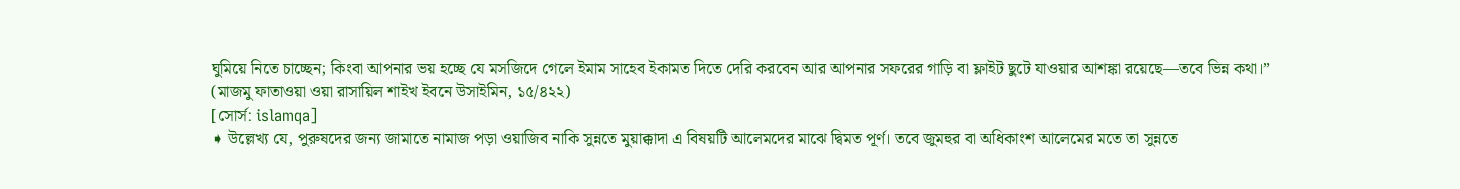ঘুমিয়ে নিতে চাচ্ছেন; কিংবা আপনার ভয় হচ্ছে যে মসজিদে গেলে ইমাম সাহেব ইকামত দিতে দেরি করবেন আর আপনার সফরের গাড়ি বা ফ্লাইট ছুটে যাওয়ার আশঙ্কা রয়েছে—তবে ভিন্ন কথা।”
(মাজমু ফাতাওয়া ওয়া রাসায়িল শাইখ ইবনে উসাইমিন, ১৫/৪২২)
[সোর্স: islamqa]
➧ উল্লেখ্য যে, পুরুষদের জন্য জামাতে নামাজ পড়া ওয়াজিব নাকি সুন্নতে মুয়াক্কাদা এ বিষয়টি আলেমদের মাঝে দ্বিমত পূর্ণ। তবে জুমহুর বা অধিকাংশ আলেমের মতে তা সুন্নতে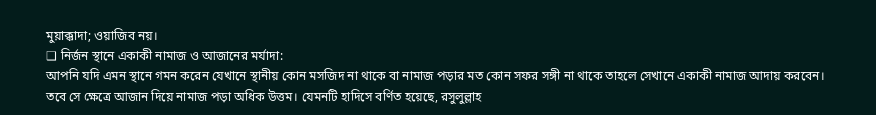মুয়াক্কাদা; ওয়াজিব নয়।
❑ নির্জন স্থানে একাকী নামাজ ও আজানের মর্যাদা:
আপনি যদি এমন স্থানে গমন করেন যেখানে স্থানীয় কোন মসজিদ না থাকে বা নামাজ পড়ার মত কোন সফর সঙ্গী না থাকে তাহলে সেখানে একাকী নামাজ আদায় করবেন। তবে সে ক্ষেত্রে আজান দিয়ে নামাজ পড়া অধিক উত্তম। যেমনটি হাদিসে বর্ণিত হয়েছে, রসুলুল্লাহ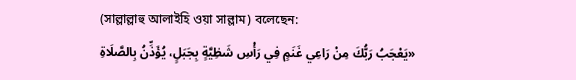(সাল্লাল্লাহু আলাইহি ওয়া সাল্লাম) বলেছেন:
«يَعْجَبُ رَبُّكَ مِنْ رَاعِي غَنَمٍ فِي رَأْسِ شَظِيَّةٍ بِجَبَلٍ، يُؤَذِّنُ بِالصَّلَاةِ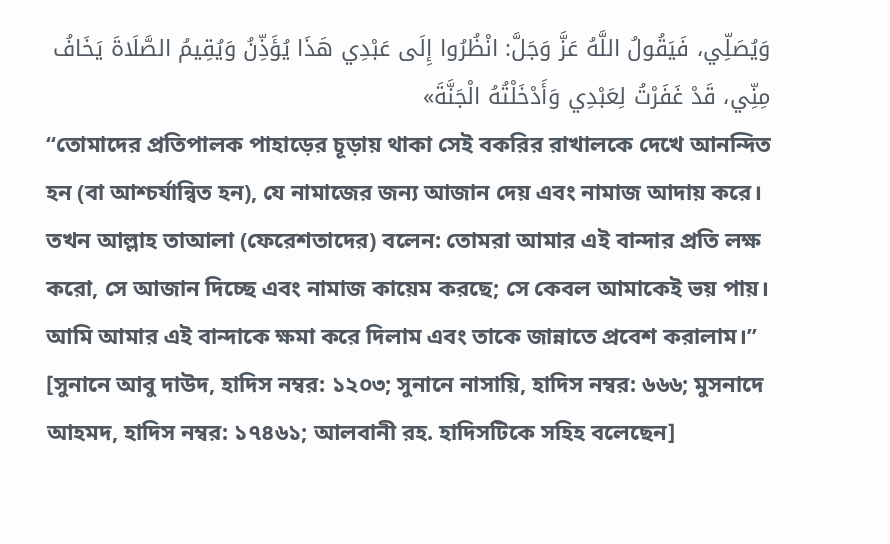وَيُصَلِّي، فَيَقُولُ اللَّهُ عَزَّ وَجَلَّ: انْظُرُوا إِلَى عَبْدِي هَذَا يُؤَذِّنُ وَيُقِيمُ الصَّلَاةَ يَخَافُ مِنِّي، قَدْ غَفَرْتُ لِعَبْدِي وَأَدْخَلْتُهُ الْجَنَّةَ»
“তোমাদের প্রতিপালক পাহাড়ের চূড়ায় থাকা সেই বকরির রাখালকে দেখে আনন্দিত হন (বা আশ্চর্যান্বিত হন), যে নামাজের জন্য আজান দেয় এবং নামাজ আদায় করে। তখন আল্লাহ তাআলা (ফেরেশতাদের) বলেন: তোমরা আমার এই বান্দার প্রতি লক্ষ করো, সে আজান দিচ্ছে এবং নামাজ কায়েম করছে; সে কেবল আমাকেই ভয় পায়। আমি আমার এই বান্দাকে ক্ষমা করে দিলাম এবং তাকে জান্নাতে প্রবেশ করালাম।”
[সুনানে আবু দাউদ, হাদিস নম্বর: ১২০৩; সুনানে নাসায়ি, হাদিস নম্বর: ৬৬৬; মুসনাদে আহমদ, হাদিস নম্বর: ১৭৪৬১; আলবানী রহ. হাদিসটিকে সহিহ বলেছেন]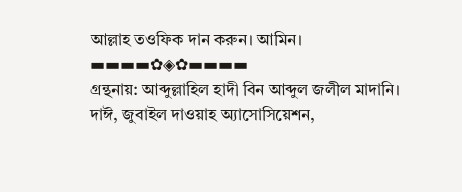আল্লাহ তওফিক দান করুন। আমিন।
▬▬▬▬✿◈✿▬▬▬▬
গ্রন্থনায়: আব্দুল্লাহিল হাদী বিন আব্দুল জলীল মাদানি।
দাঈ, জুবাইল দাওয়াহ অ্যাসোসিয়েশন,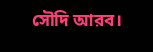সৌদি আরব।